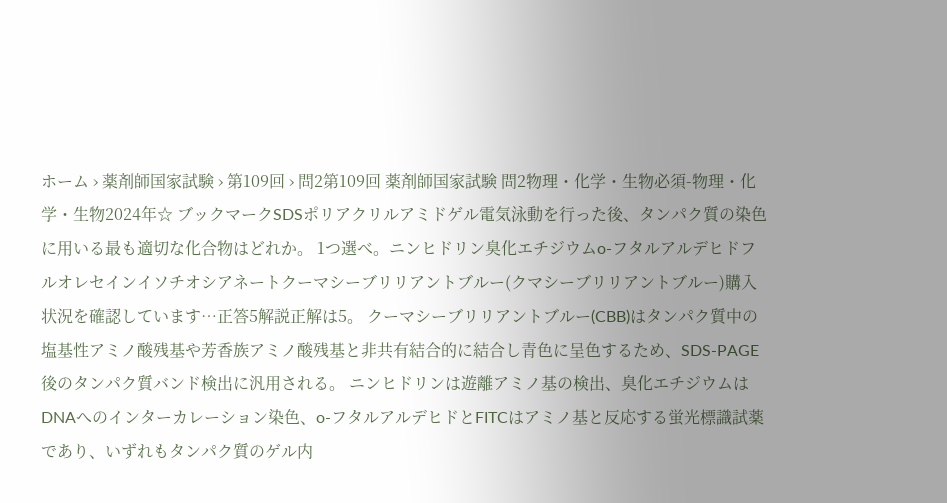ホーム › 薬剤師国家試験 › 第109回 › 問2第109回 薬剤師国家試験 問2物理・化学・生物必須-物理・化学・生物2024年☆ ブックマークSDSポリアクリルアミドゲル電気泳動を行った後、タンパク質の染色に用いる最も適切な化合物はどれか。 1つ選べ。ニンヒドリン臭化エチジウムo-フタルアルデヒドフルオレセインイソチオシアネートクーマシーブリリアントブルー(クマシーブリリアントブルー)購入状況を確認しています…正答5解説正解は5。 クーマシーブリリアントブルー(CBB)はタンパク質中の塩基性アミノ酸残基や芳香族アミノ酸残基と非共有結合的に結合し青色に呈色するため、SDS-PAGE後のタンパク質バンド検出に汎用される。 ニンヒドリンは遊離アミノ基の検出、臭化エチジウムはDNAへのインターカレーション染色、o-フタルアルデヒドとFITCはアミノ基と反応する蛍光標識試薬であり、いずれもタンパク質のゲル内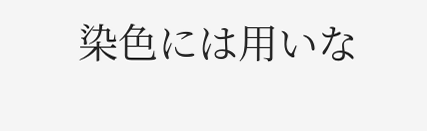染色には用いな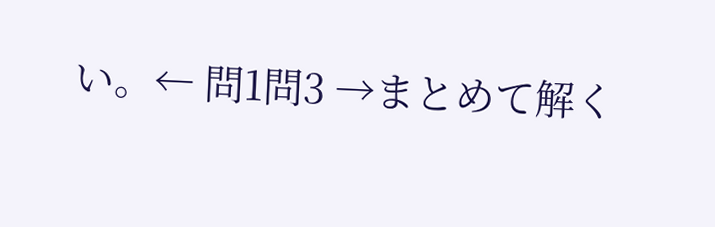い。← 問1問3 →まとめて解く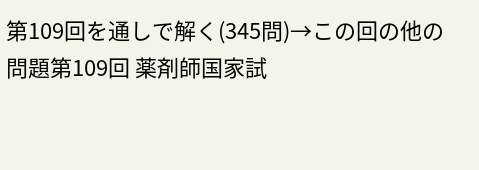第109回を通しで解く(345問)→この回の他の問題第109回 薬剤師国家試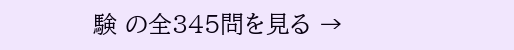験 の全345問を見る →